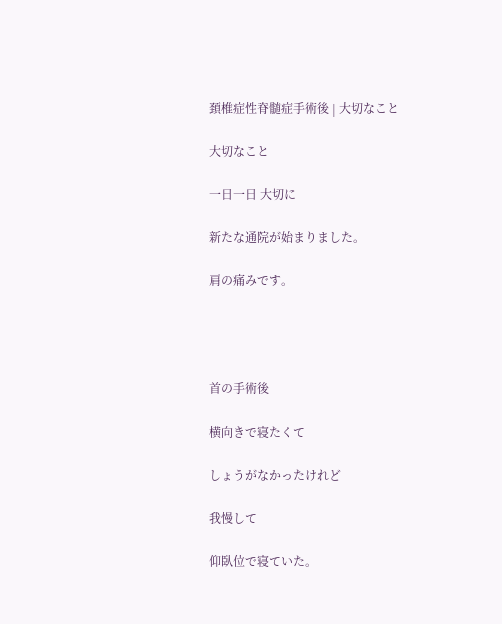頚椎症性脊髄症手術後 | 大切なこと

大切なこと

一日一日 大切に

新たな通院が始まりました。

肩の痛みです。




首の手術後

横向きで寝たくて

しょうがなかったけれど

我慢して

仰臥位で寝ていた。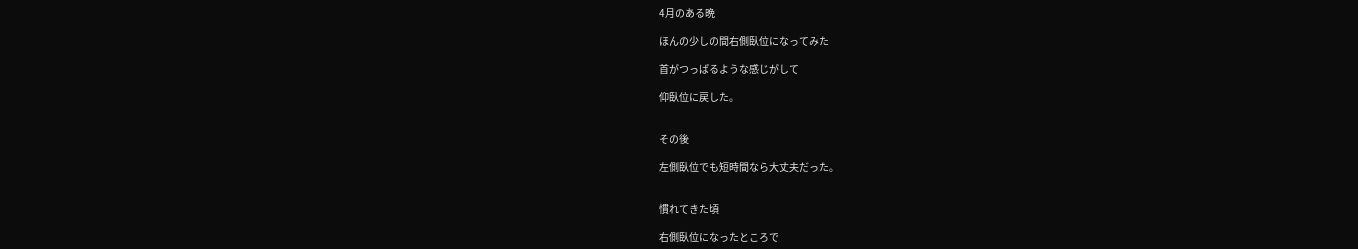4月のある晩

ほんの少しの間右側臥位になってみた

首がつっぱるような感じがして

仰臥位に戻した。


その後

左側臥位でも短時間なら大丈夫だった。


慣れてきた頃

右側臥位になったところで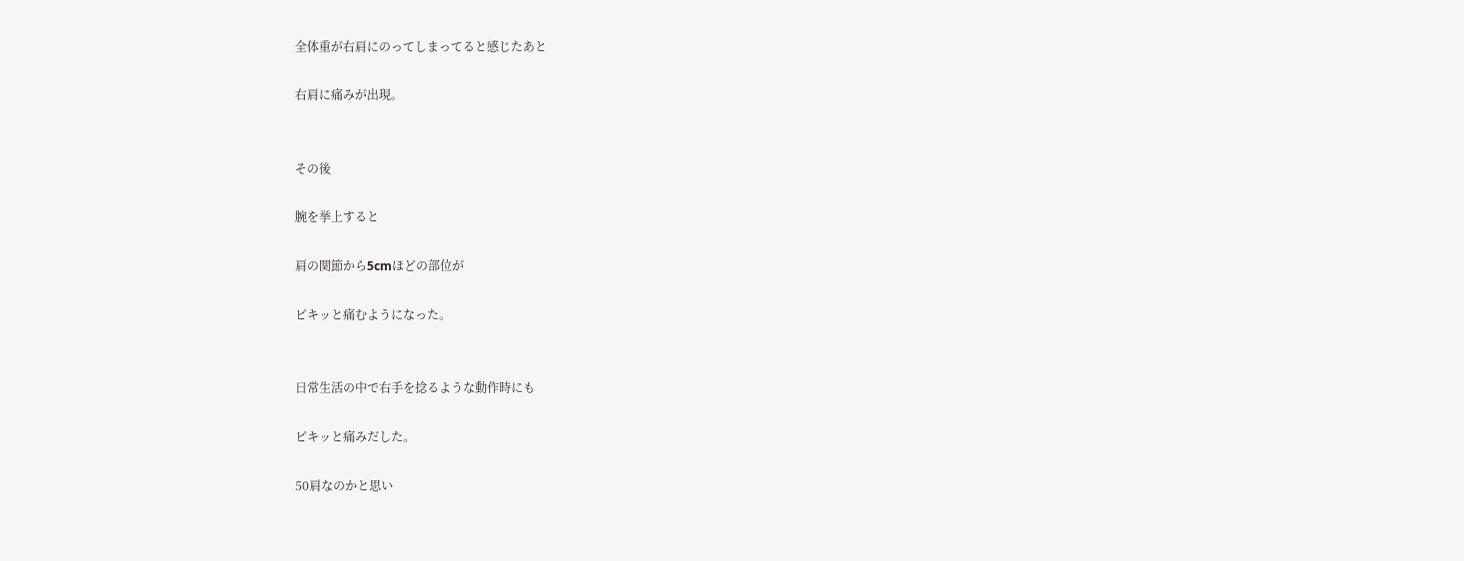全体重が右肩にのってしまってると感じたあと

右肩に痛みが出現。


その後

腕を挙上すると

肩の関節から5cmほどの部位が

ピキッと痛むようになった。


日常生活の中で右手を捻るような動作時にも

ピキッと痛みだした。

50肩なのかと思い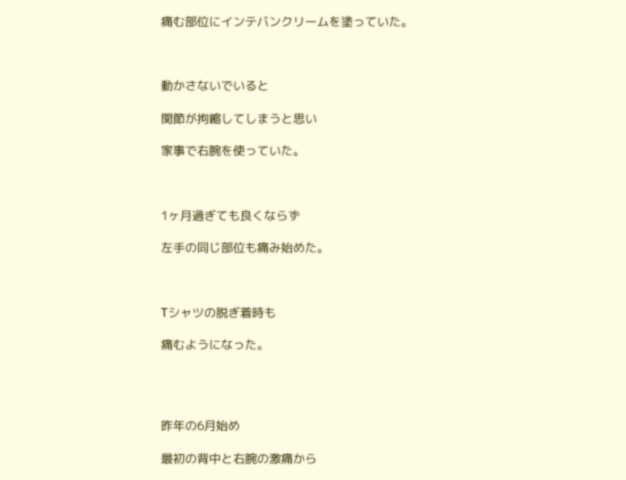痛む部位にインテバンクリームを塗っていた。



動かさないでいると

関節が拘縮してしまうと思い

家事で右腕を使っていた。



1ヶ月過ぎても良くならず

左手の同じ部位も痛み始めた。



Tシャツの脱ぎ着時も

痛むようになった。




昨年の6月始め

最初の背中と右腕の激痛から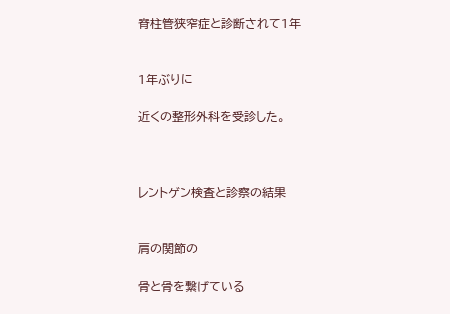脊柱管狭窄症と診断されて1年


1年ぶりに

近くの整形外科を受診した。



レントゲン検査と診察の結果


肩の関節の

骨と骨を繋げている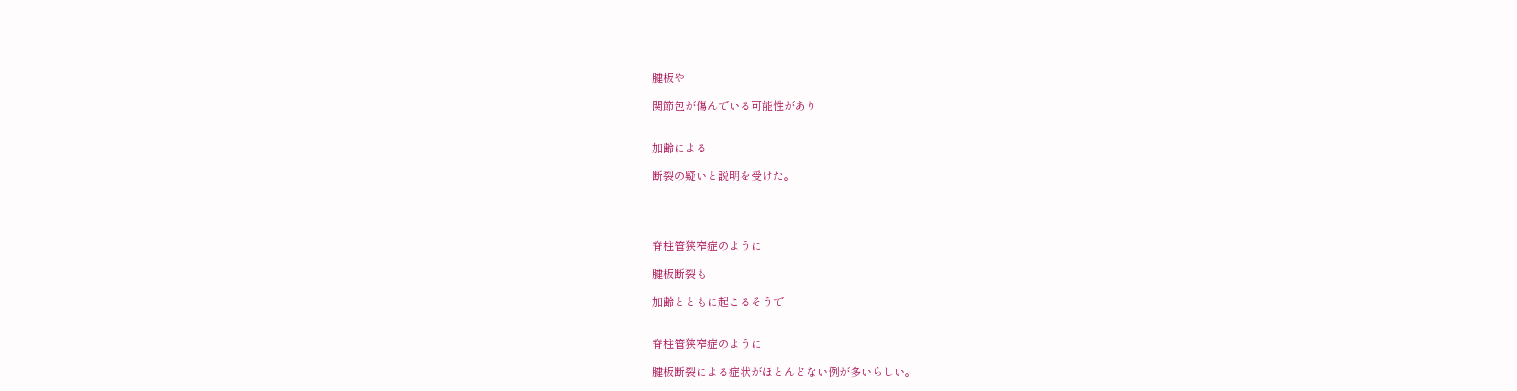腱板や

関節包が傷んでいる可能性があり


加齢による

断裂の疑いと説明を受けた。




脊柱管狭窄症のように

腱板断裂も

加齢とともに起こるそうで


脊柱管狭窄症のように

腱板断裂による症状がほとんどない例が多いらしい。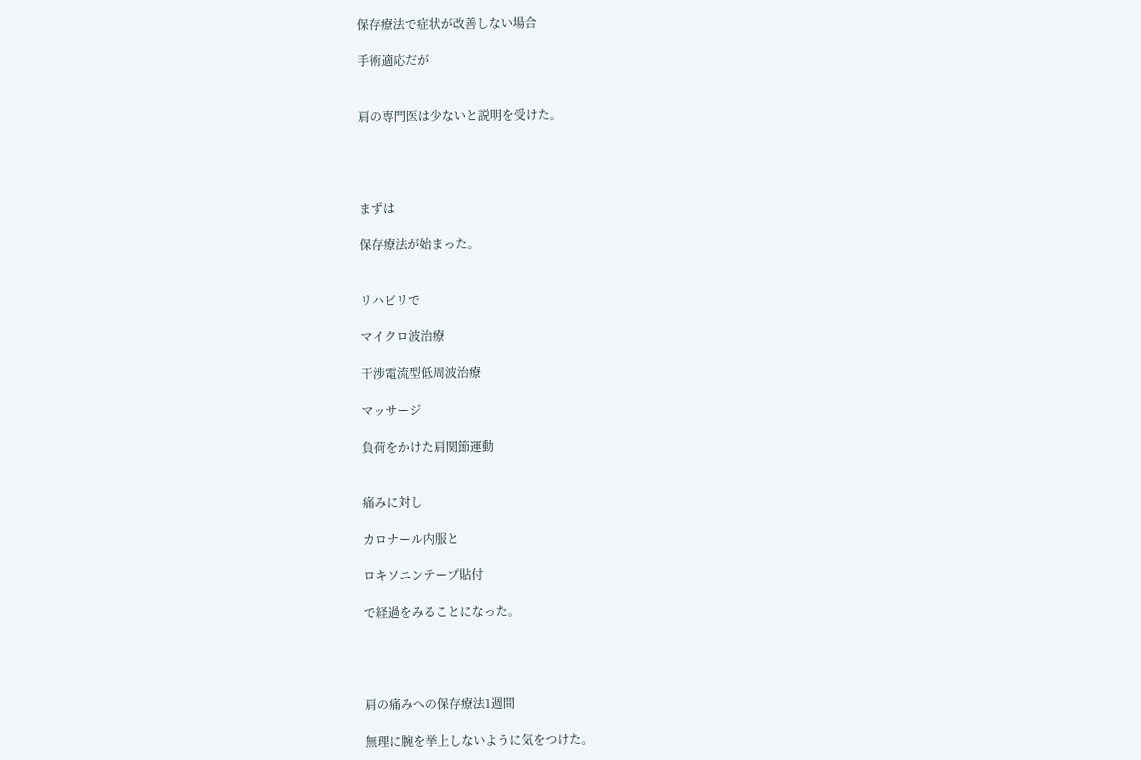保存療法で症状が改善しない場合

手術適応だが


肩の専門医は少ないと説明を受けた。




まずは

保存療法が始まった。


リハビリで

マイクロ波治療

干渉電流型低周波治療

マッサージ

負荷をかけた肩関節運動


痛みに対し

カロナール内服と

ロキソニンテープ貼付

で経過をみることになった。




肩の痛みへの保存療法1週間

無理に腕を挙上しないように気をつけた。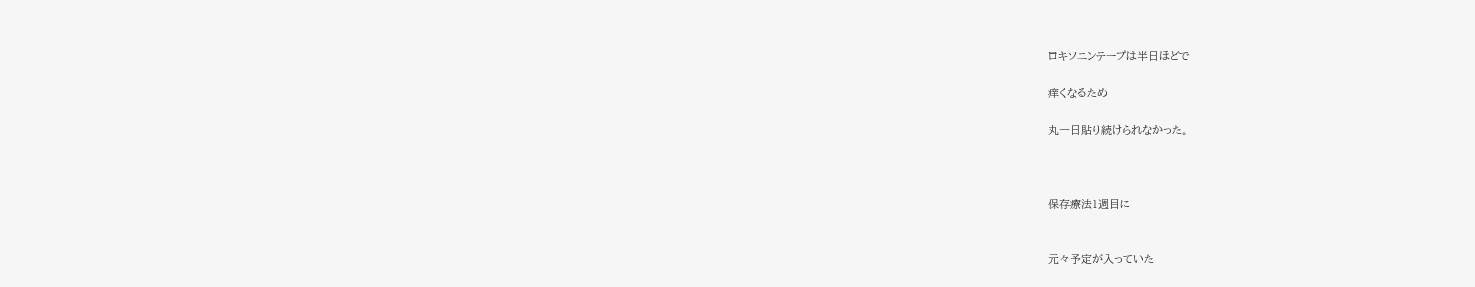ロキソニンテープは半日ほどで

痒くなるため

丸一日貼り続けられなかった。



保存療法1週目に


元々予定が入っていた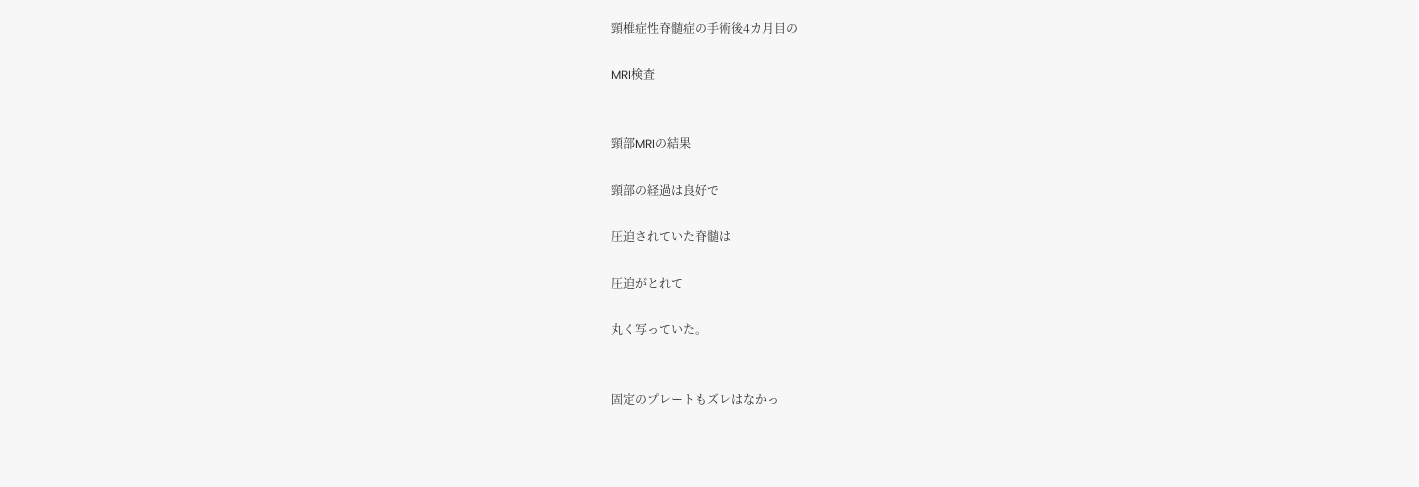頸椎症性脊髄症の手術後4カ月目の

MRI検査


頸部MRIの結果

頸部の経過は良好で

圧迫されていた脊髄は

圧迫がとれて

丸く写っていた。


固定のプレートもズレはなかっ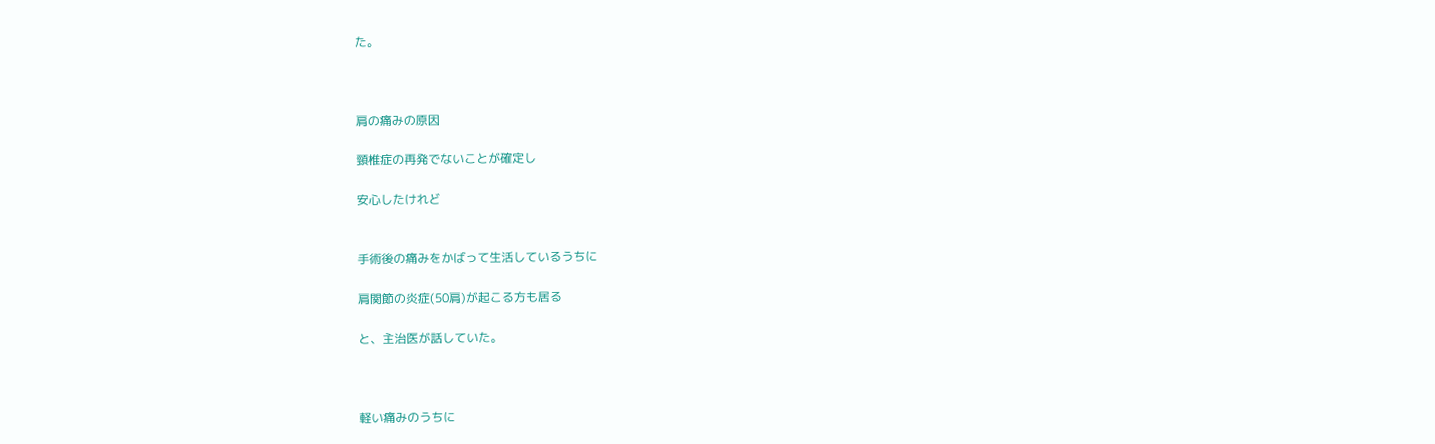た。



肩の痛みの原因

頸椎症の再発でないことが確定し

安心したけれど


手術後の痛みをかばって生活しているうちに

肩関節の炎症(50肩)が起こる方も居る

と、主治医が話していた。



軽い痛みのうちに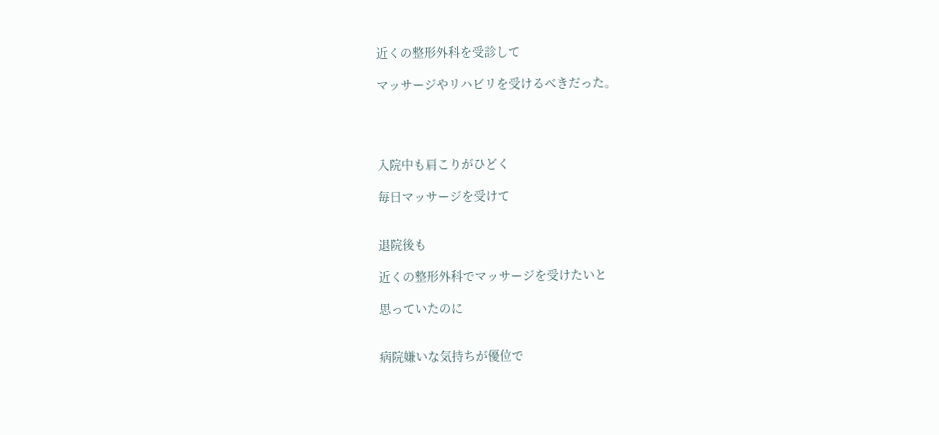近くの整形外科を受診して

マッサージやリハビリを受けるべきだった。




入院中も肩こりがひどく

毎日マッサージを受けて


退院後も

近くの整形外科でマッサージを受けたいと

思っていたのに


病院嫌いな気持ちが優位で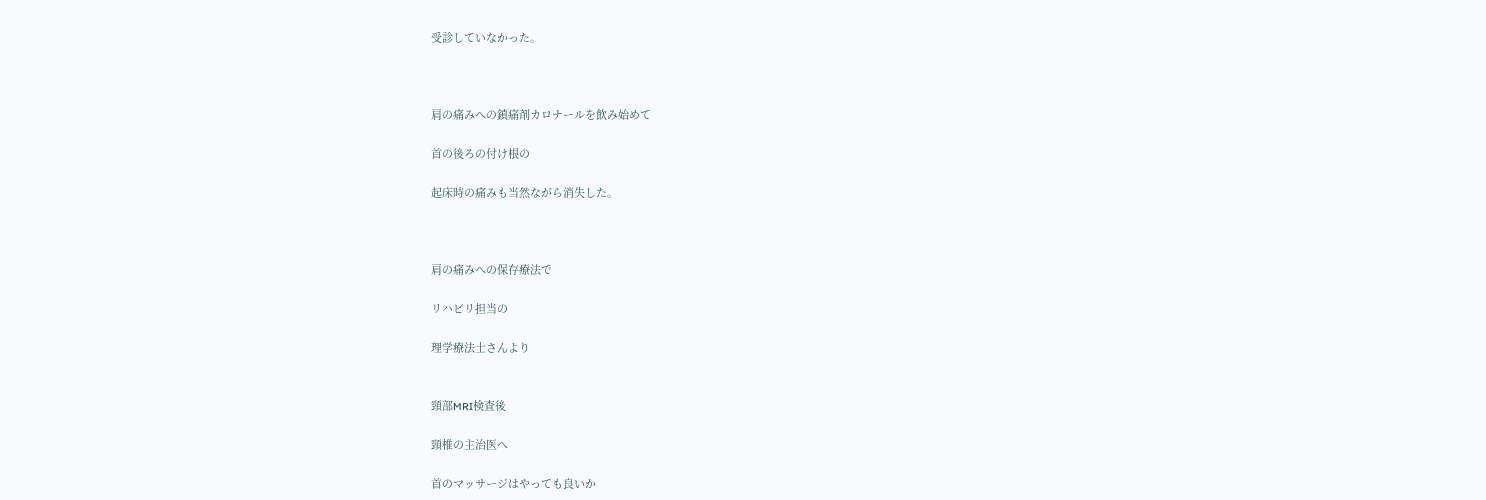受診していなかった。



肩の痛みへの鎮痛剤カロナールを飲み始めて

首の後ろの付け根の

起床時の痛みも当然ながら消失した。



肩の痛みへの保存療法で

リハビリ担当の

理学療法士さんより


頸部MRI検査後

頸椎の主治医へ

首のマッサージはやっても良いか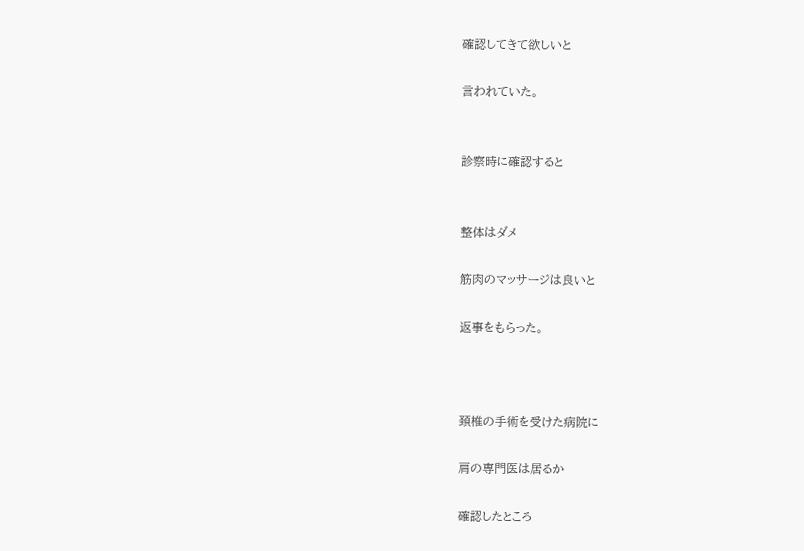確認してきて欲しいと

言われていた。


診察時に確認すると


整体はダメ

筋肉のマッサージは良いと

返事をもらった。



頚椎の手術を受けた病院に

肩の専門医は居るか

確認したところ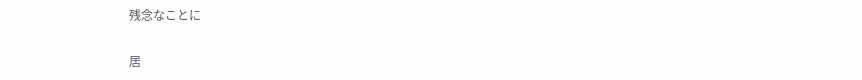残念なことに

居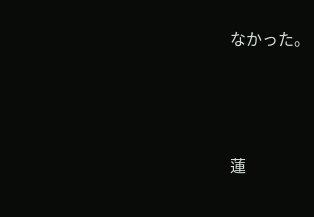なかった。





蓮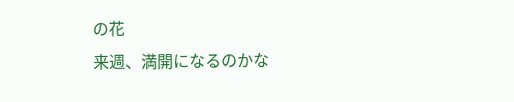の花
来週、満開になるのかな